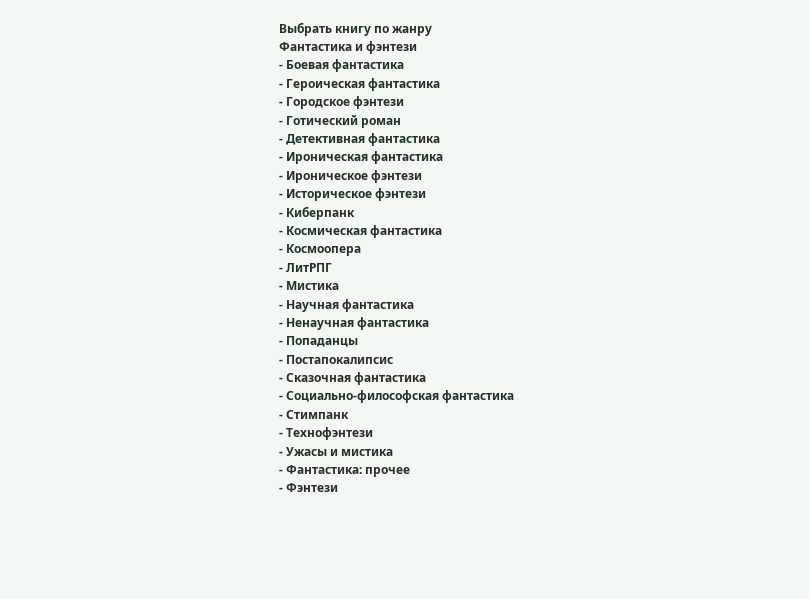Выбрать книгу по жанру
Фантастика и фэнтези
- Боевая фантастика
- Героическая фантастика
- Городское фэнтези
- Готический роман
- Детективная фантастика
- Ироническая фантастика
- Ироническое фэнтези
- Историческое фэнтези
- Киберпанк
- Космическая фантастика
- Космоопера
- ЛитРПГ
- Мистика
- Научная фантастика
- Ненаучная фантастика
- Попаданцы
- Постапокалипсис
- Сказочная фантастика
- Социально-философская фантастика
- Стимпанк
- Технофэнтези
- Ужасы и мистика
- Фантастика: прочее
- Фэнтези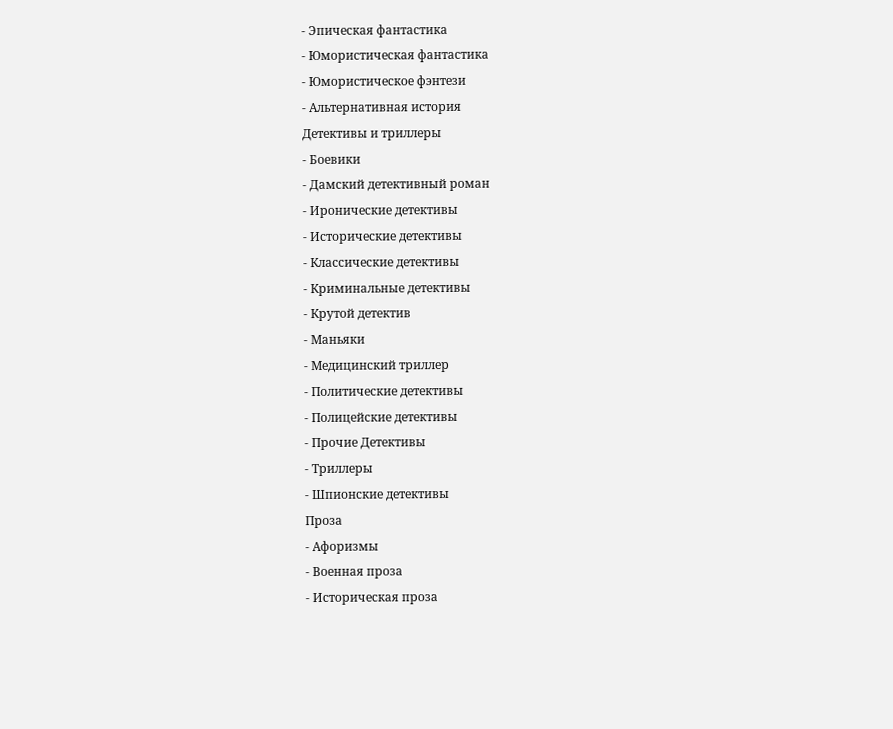- Эпическая фантастика
- Юмористическая фантастика
- Юмористическое фэнтези
- Альтернативная история
Детективы и триллеры
- Боевики
- Дамский детективный роман
- Иронические детективы
- Исторические детективы
- Классические детективы
- Криминальные детективы
- Крутой детектив
- Маньяки
- Медицинский триллер
- Политические детективы
- Полицейские детективы
- Прочие Детективы
- Триллеры
- Шпионские детективы
Проза
- Афоризмы
- Военная проза
- Историческая проза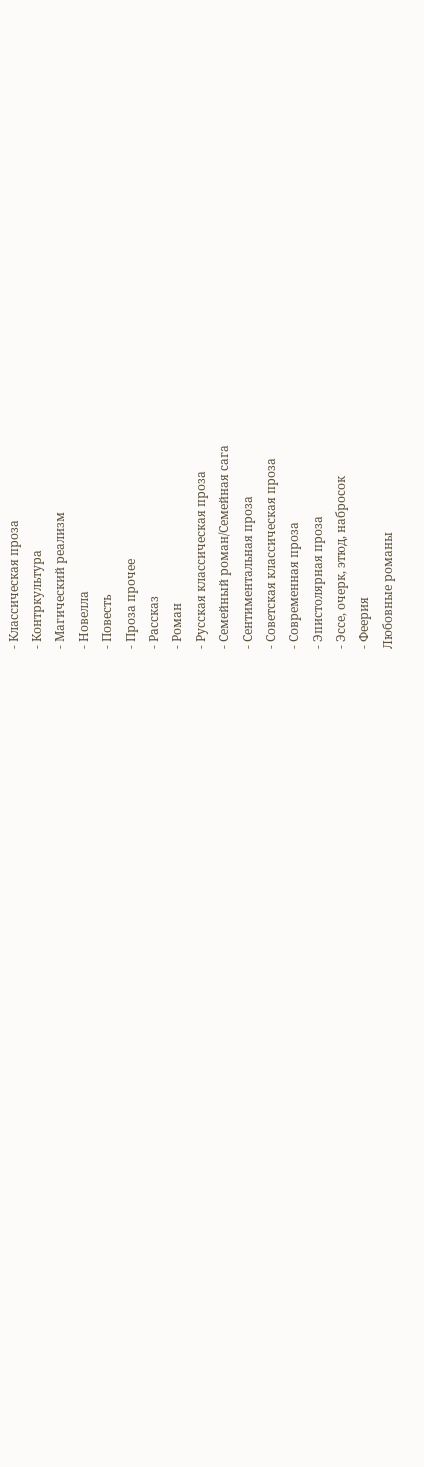- Классическая проза
- Контркультура
- Магический реализм
- Новелла
- Повесть
- Проза прочее
- Рассказ
- Роман
- Русская классическая проза
- Семейный роман/Семейная сага
- Сентиментальная проза
- Советская классическая проза
- Современная проза
- Эпистолярная проза
- Эссе, очерк, этюд, набросок
- Феерия
Любовные романы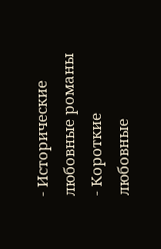- Исторические любовные романы
- Короткие любовные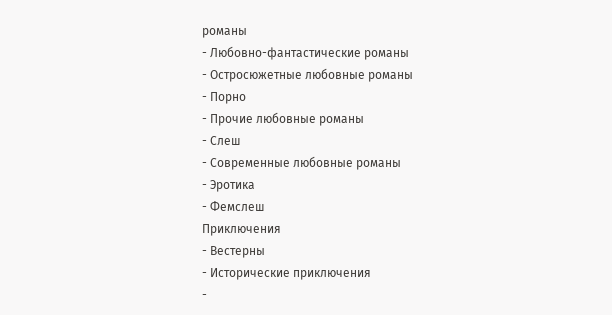романы
- Любовно-фантастические романы
- Остросюжетные любовные романы
- Порно
- Прочие любовные романы
- Слеш
- Современные любовные романы
- Эротика
- Фемслеш
Приключения
- Вестерны
- Исторические приключения
-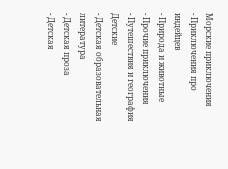Морские приключения
- Приключения про индейцев
- Природа и животные
- Прочие приключения
- Путешествия и география
Детские
- Детская образовательная литература
- Детская проза
- Детская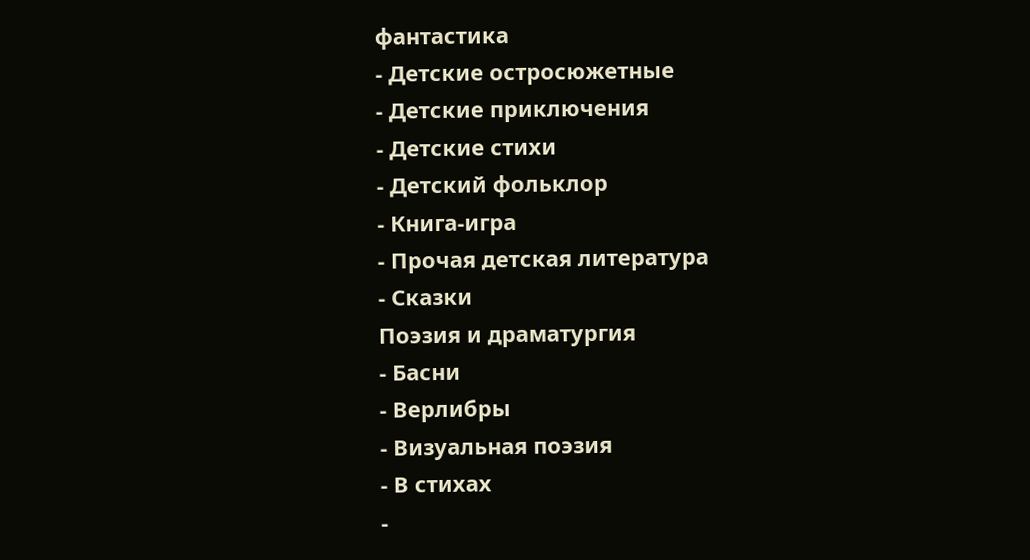фантастика
- Детские остросюжетные
- Детские приключения
- Детские стихи
- Детский фольклор
- Книга-игра
- Прочая детская литература
- Сказки
Поэзия и драматургия
- Басни
- Верлибры
- Визуальная поэзия
- В стихах
-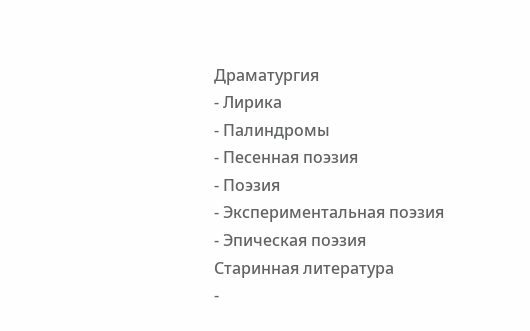Драматургия
- Лирика
- Палиндромы
- Песенная поэзия
- Поэзия
- Экспериментальная поэзия
- Эпическая поэзия
Старинная литература
-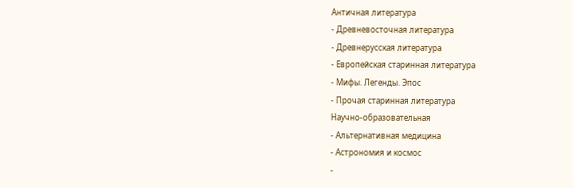Античная литература
- Древневосточная литература
- Древнерусская литература
- Европейская старинная литература
- Мифы. Легенды. Эпос
- Прочая старинная литература
Научно-образовательная
- Альтернативная медицина
- Астрономия и космос
-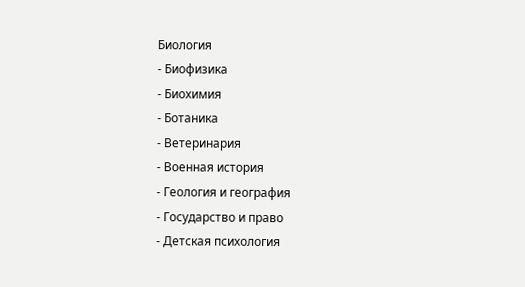Биология
- Биофизика
- Биохимия
- Ботаника
- Ветеринария
- Военная история
- Геология и география
- Государство и право
- Детская психология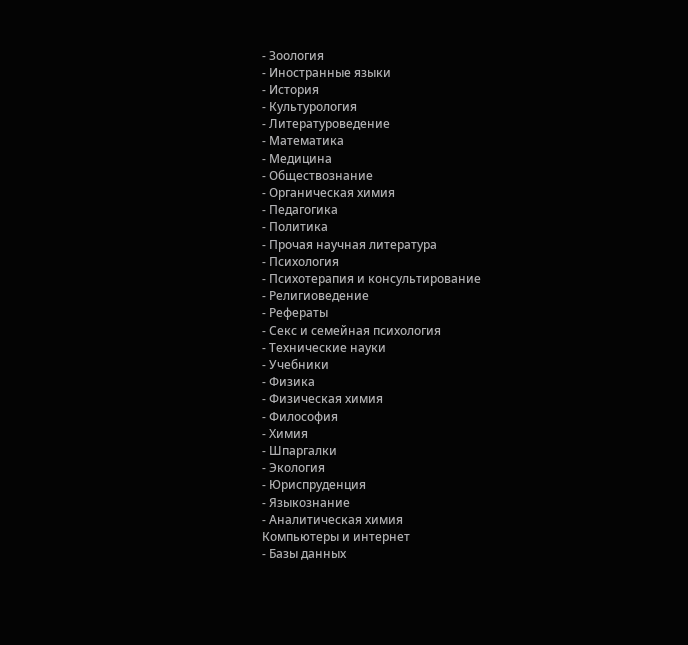- Зоология
- Иностранные языки
- История
- Культурология
- Литературоведение
- Математика
- Медицина
- Обществознание
- Органическая химия
- Педагогика
- Политика
- Прочая научная литература
- Психология
- Психотерапия и консультирование
- Религиоведение
- Рефераты
- Секс и семейная психология
- Технические науки
- Учебники
- Физика
- Физическая химия
- Философия
- Химия
- Шпаргалки
- Экология
- Юриспруденция
- Языкознание
- Аналитическая химия
Компьютеры и интернет
- Базы данных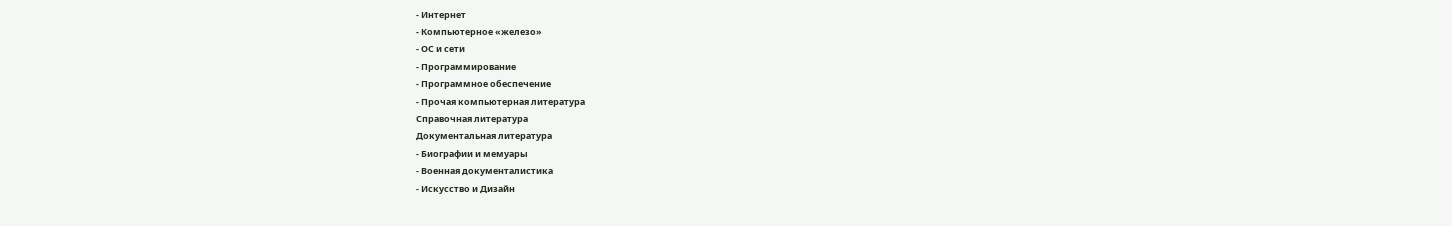- Интернет
- Компьютерное «железо»
- ОС и сети
- Программирование
- Программное обеспечение
- Прочая компьютерная литература
Справочная литература
Документальная литература
- Биографии и мемуары
- Военная документалистика
- Искусство и Дизайн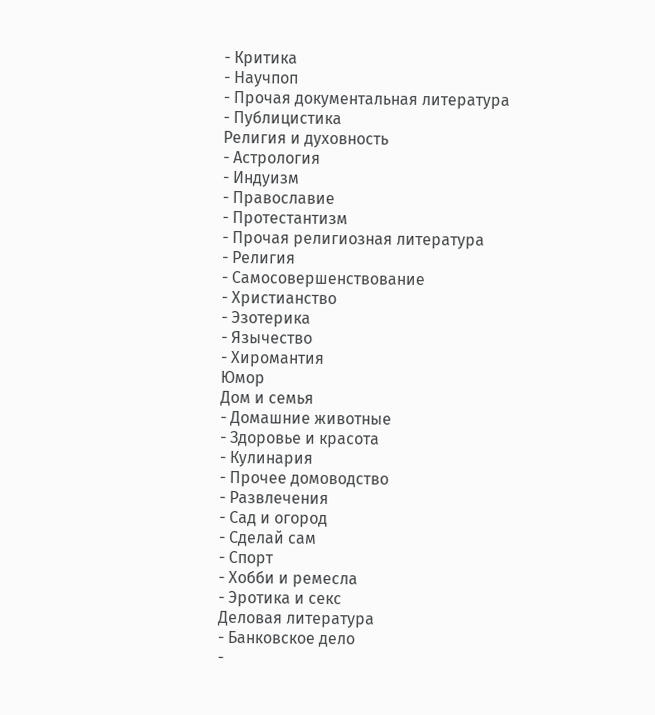- Критика
- Научпоп
- Прочая документальная литература
- Публицистика
Религия и духовность
- Астрология
- Индуизм
- Православие
- Протестантизм
- Прочая религиозная литература
- Религия
- Самосовершенствование
- Христианство
- Эзотерика
- Язычество
- Хиромантия
Юмор
Дом и семья
- Домашние животные
- Здоровье и красота
- Кулинария
- Прочее домоводство
- Развлечения
- Сад и огород
- Сделай сам
- Спорт
- Хобби и ремесла
- Эротика и секс
Деловая литература
- Банковское дело
-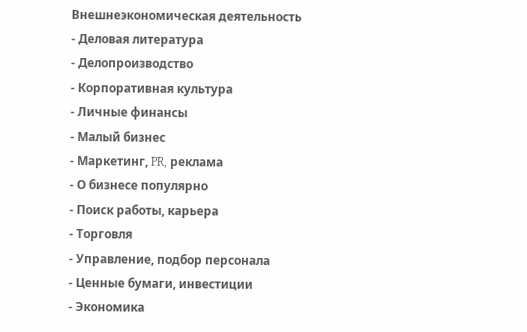Внешнеэкономическая деятельность
- Деловая литература
- Делопроизводство
- Корпоративная культура
- Личные финансы
- Малый бизнес
- Маркетинг, PR, реклама
- О бизнесе популярно
- Поиск работы, карьера
- Торговля
- Управление, подбор персонала
- Ценные бумаги, инвестиции
- Экономика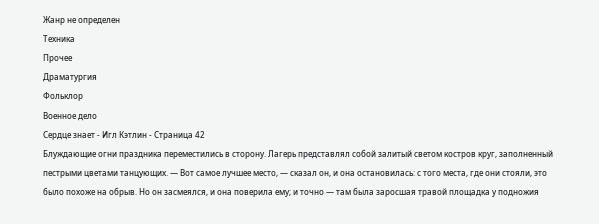Жанр не определен
Техника
Прочее
Драматургия
Фольклор
Военное дело
Сердце знает - Игл Кэтлин - Страница 42
Блуждающие огни праздника переместились в сторону. Лагерь представлял собой залитый светом костров круг, заполненный пестрыми цветами танцующих. — Вот самое лучшее место, — сказал он, и она остановилась: с того места, где они стояли, это было похоже на обрыв. Но он засмеялся, и она поверила ему; и точно — там была заросшая травой площадка у подножия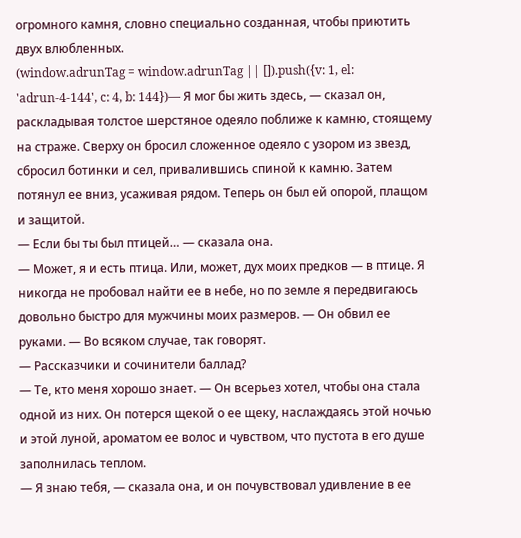огромного камня, словно специально созданная, чтобы приютить двух влюбленных.
(window.adrunTag = window.adrunTag || []).push({v: 1, el: 'adrun-4-144', c: 4, b: 144})— Я мог бы жить здесь, — сказал он, раскладывая толстое шерстяное одеяло поближе к камню, стоящему на страже. Сверху он бросил сложенное одеяло с узором из звезд, сбросил ботинки и сел, привалившись спиной к камню. Затем потянул ее вниз, усаживая рядом. Теперь он был ей опорой, плащом и защитой.
— Если бы ты был птицей… — сказала она.
— Может, я и есть птица. Или, может, дух моих предков — в птице. Я никогда не пробовал найти ее в небе, но по земле я передвигаюсь довольно быстро для мужчины моих размеров. — Он обвил ее руками. — Во всяком случае, так говорят.
— Рассказчики и сочинители баллад?
— Те, кто меня хорошо знает. — Он всерьез хотел, чтобы она стала одной из них. Он потерся щекой о ее щеку, наслаждаясь этой ночью и этой луной, ароматом ее волос и чувством, что пустота в его душе заполнилась теплом.
— Я знаю тебя, — сказала она, и он почувствовал удивление в ее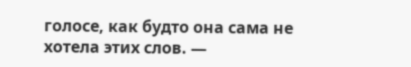голосе, как будто она сама не хотела этих слов. —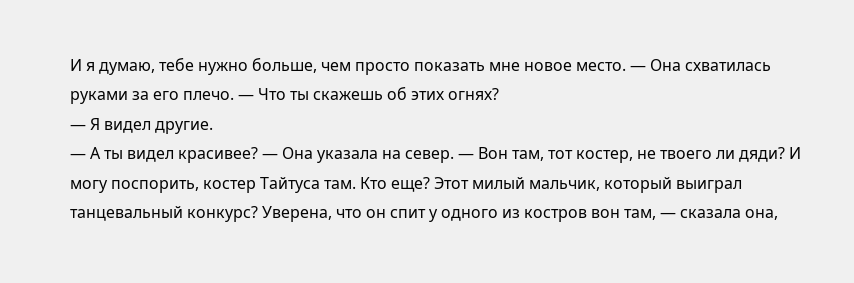И я думаю, тебе нужно больше, чем просто показать мне новое место. — Она схватилась руками за его плечо. — Что ты скажешь об этих огнях?
— Я видел другие.
— А ты видел красивее? — Она указала на север. — Вон там, тот костер, не твоего ли дяди? И могу поспорить, костер Тайтуса там. Кто еще? Этот милый мальчик, который выиграл танцевальный конкурс? Уверена, что он спит у одного из костров вон там, — сказала она,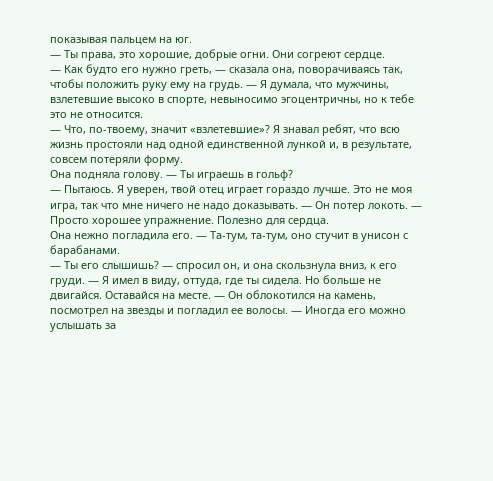показывая пальцем на юг.
— Ты права, это хорошие, добрые огни. Они согреют сердце.
— Как будто его нужно греть, — сказала она, поворачиваясь так, чтобы положить руку ему на грудь. — Я думала, что мужчины, взлетевшие высоко в спорте, невыносимо эгоцентричны, но к тебе это не относится.
— Что, по-твоему, значит «взлетевшие»? Я знавал ребят, что всю жизнь простояли над одной единственной лункой и, в результате, совсем потеряли форму.
Она подняла голову. — Ты играешь в гольф?
— Пытаюсь. Я уверен, твой отец играет гораздо лучше. Это не моя игра, так что мне ничего не надо доказывать. — Он потер локоть. — Просто хорошее упражнение. Полезно для сердца.
Она нежно погладила его. — Та-тум, та-тум, оно стучит в унисон с барабанами.
— Ты его слышишь? — спросил он, и она скользнула вниз, к его груди. — Я имел в виду, оттуда, где ты сидела. Но больше не двигайся. Оставайся на месте. — Он облокотился на камень, посмотрел на звезды и погладил ее волосы. — Иногда его можно услышать за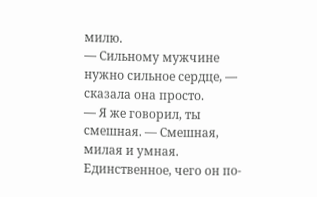милю.
— Сильному мужчине нужно сильное сердце, — сказала она просто.
— Я же говорил, ты смешная. — Смешная, милая и умная. Единственное, чего он по-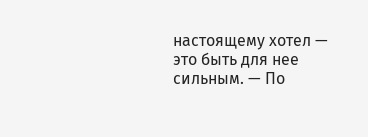настоящему хотел — это быть для нее сильным. — По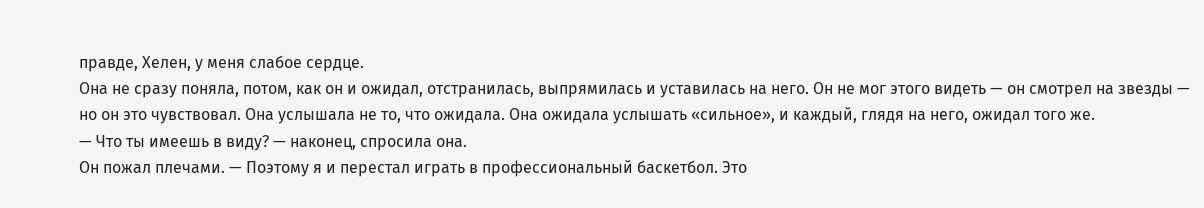правде, Хелен, у меня слабое сердце.
Она не сразу поняла, потом, как он и ожидал, отстранилась, выпрямилась и уставилась на него. Он не мог этого видеть — он смотрел на звезды — но он это чувствовал. Она услышала не то, что ожидала. Она ожидала услышать «сильное», и каждый, глядя на него, ожидал того же.
— Что ты имеешь в виду? — наконец, спросила она.
Он пожал плечами. — Поэтому я и перестал играть в профессиональный баскетбол. Это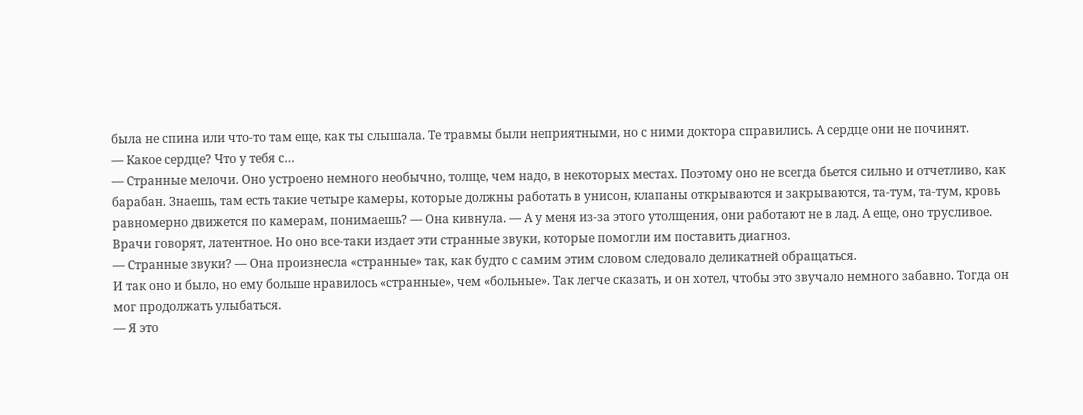была не спина или что-то там еще, как ты слышала. Те травмы были неприятными, но с ними доктора справились. А сердце они не починят.
— Какое сердце? Что у тебя с…
— Странные мелочи. Оно устроено немного необычно, толще, чем надо, в некоторых местах. Поэтому оно не всегда бьется сильно и отчетливо, как барабан. Знаешь, там есть такие четыре камеры, которые должны работать в унисон, клапаны открываются и закрываются, та-тум, та-тум, кровь равномерно движется по камерам, понимаешь? — Она кивнула. — А у меня из-за этого утолщения, они работают не в лад. А еще, оно трусливое. Врачи говорят, латентное. Но оно все-таки издает эти странные звуки, которые помогли им поставить диагноз.
— Странные звуки? — Она произнесла «странные» так, как будто с самим этим словом следовало деликатней обращаться.
И так оно и было, но ему больше нравилось «странные», чем «больные». Так легче сказать, и он хотел, чтобы это звучало немного забавно. Тогда он мог продолжать улыбаться.
— Я это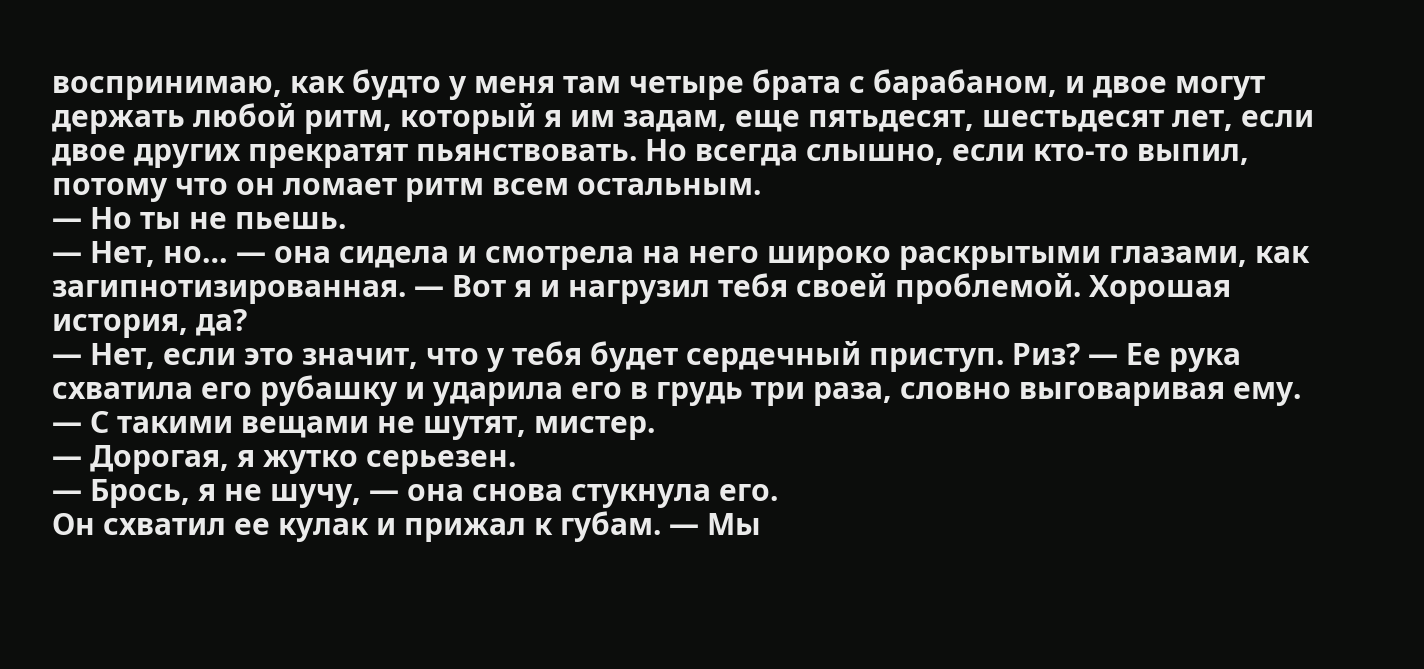воспринимаю, как будто у меня там четыре брата с барабаном, и двое могут держать любой ритм, который я им задам, еще пятьдесят, шестьдесят лет, если двое других прекратят пьянствовать. Но всегда слышно, если кто-то выпил, потому что он ломает ритм всем остальным.
— Но ты не пьешь.
— Нет, но… — она сидела и смотрела на него широко раскрытыми глазами, как загипнотизированная. — Вот я и нагрузил тебя своей проблемой. Хорошая история, да?
— Нет, если это значит, что у тебя будет сердечный приступ. Риз? — Ее рука схватила его рубашку и ударила его в грудь три раза, словно выговаривая ему. — С такими вещами не шутят, мистер.
— Дорогая, я жутко серьезен.
— Брось, я не шучу, — она снова стукнула его.
Он схватил ее кулак и прижал к губам. — Мы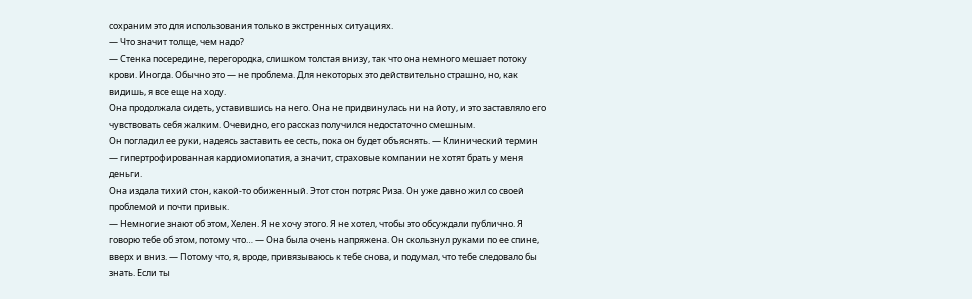сохраним это для использования только в экстренных ситуациях.
— Что значит толще, чем надо?
— Стенка посередине, перегородка, слишком толстая внизу, так что она немного мешает потоку крови. Иногда. Обычно это — не проблема. Для некоторых это действительно страшно, но, как видишь, я все еще на ходу.
Она продолжала сидеть, уставившись на него. Она не придвинулась ни на йоту, и это заставляло его чувствовать себя жалким. Очевидно, его рассказ получился недостаточно смешным.
Он погладил ее руки, надеясь заставить ее сесть, пока он будет объяснять. — Клинический термин — гипертрофированная кардиомиопатия, а значит, страховые компании не хотят брать у меня деньги.
Она издала тихий стон, какой-то обиженный. Этот стон потряс Риза. Он уже давно жил со своей проблемой и почти привык.
— Немногие знают об этом, Хелен. Я не хочу этого. Я не хотел, чтобы это обсуждали публично. Я говорю тебе об этом, потому что… — Она была очень напряжена. Он скользнул руками по ее спине, вверх и вниз. — Потому что, я, вроде, привязываюсь к тебе снова, и подумал, что тебе следовало бы знать. Если ты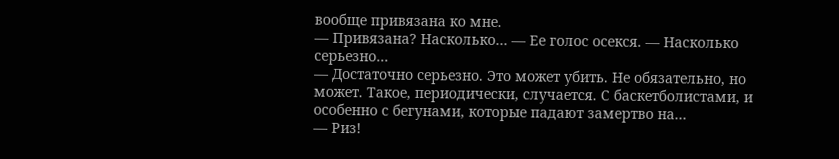вообще привязана ко мне.
— Привязана? Насколько… — Ее голос осекся. — Насколько серьезно…
— Достаточно серьезно. Это может убить. Не обязательно, но может. Такое, периодически, случается. С баскетболистами, и особенно с бегунами, которые падают замертво на…
— Риз!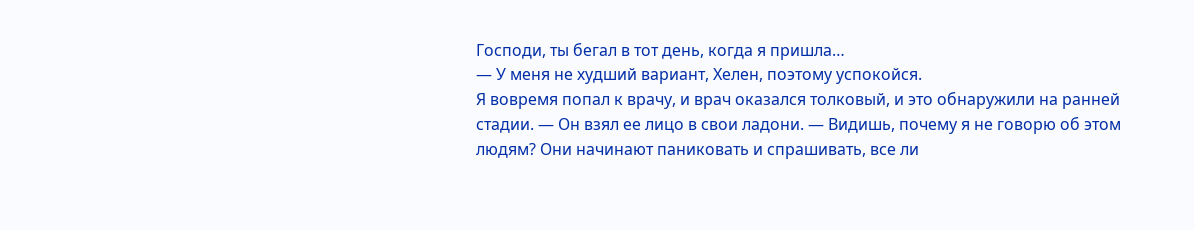Господи, ты бегал в тот день, когда я пришла…
— У меня не худший вариант, Хелен, поэтому успокойся.
Я вовремя попал к врачу, и врач оказался толковый, и это обнаружили на ранней стадии. — Он взял ее лицо в свои ладони. — Видишь, почему я не говорю об этом людям? Они начинают паниковать и спрашивать, все ли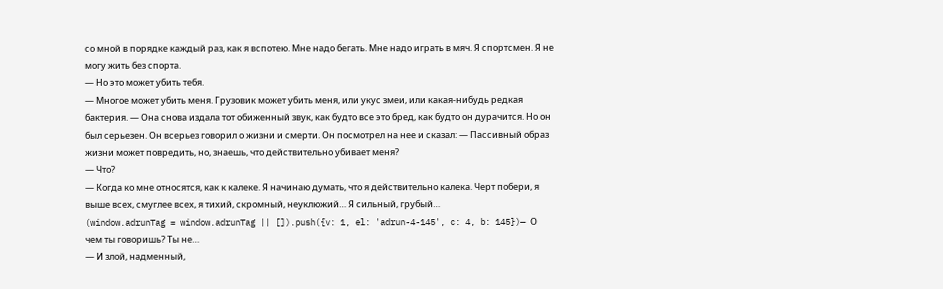со мной в порядке каждый раз, как я вспотею. Мне надо бегать. Мне надо играть в мяч. Я спортсмен. Я не могу жить без спорта.
— Но это может убить тебя.
— Многое может убить меня. Грузовик может убить меня, или укус змеи, или какая-нибудь редкая бактерия. — Она снова издала тот обиженный звук, как будто все это бред, как будто он дурачится. Но он был серьезен. Он всерьез говорил о жизни и смерти. Он посмотрел на нее и сказал: — Пассивный образ жизни может повредить, но, знаешь, что действительно убивает меня?
— Что?
— Когда ко мне относятся, как к калеке. Я начинаю думать, что я действительно калека. Черт побери, я выше всех, смуглее всех, я тихий, скромный, неуклюжий… Я сильный, грубый…
(window.adrunTag = window.adrunTag || []).push({v: 1, el: 'adrun-4-145', c: 4, b: 145})— О чем ты говоришь? Ты не…
— И злой, надменный,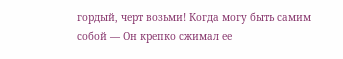гордый, черт возьми! Когда могу быть самим собой — Он крепко сжимал ее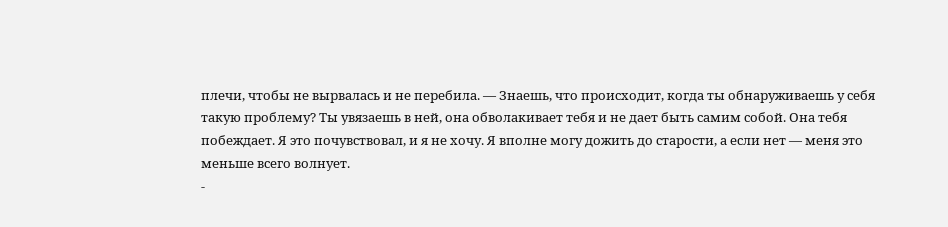плечи, чтобы не вырвалась и не перебила. — Знаешь, что происходит, когда ты обнаруживаешь у себя такую проблему? Ты увязаешь в ней, она обволакивает тебя и не дает быть самим собой. Она тебя побеждает. Я это почувствовал, и я не хочу. Я вполне могу дожить до старости, а если нет — меня это меньше всего волнует.
-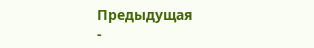Предыдущая
-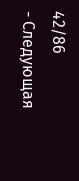42/86
- Следующая